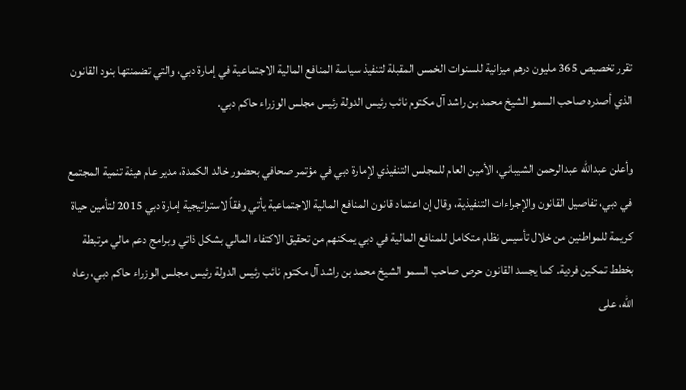تقرر تخصيص 365 مليون درهم ميزانية للسنوات الخمس المقبلة لتنفيذ سياسة المنافع المالية الاجتماعية في إمارة دبي، والتي تضمنتها بنود القانون الذي أصدره صاحب السمو الشيخ محمد بن راشد آل مكتوم نائب رئيس الدولة رئيس مجلس الوزراء حاكم دبي.

وأعلن عبدالله عبدالرحمن الشيباني، الأمين العام للمجلس التنفيذي لإمارة دبي في مؤتمر صحافي بحضور خالد الكمدة، مدير عام هيئة تنمية المجتمع في دبي، تفاصيل القانون والإجراءات التنفيذية، وقال إن اعتماد قانون المنافع المالية الاجتماعية يأتي وفقاً لاستراتيجية إمارة دبي 2015 لتأمين حياة كريمة للمواطنين من خلال تأسيس نظام متكامل للمنافع المالية في دبي يمكنهم من تحقيق الاكتفاء المالي بشكل ذاتي وبرامج دعم مالي مرتبطة بخطط تمكين فردية. كما يجسد القانون حرص صاحب السمو الشيخ محمد بن راشد آل مكتوم نائب رئيس الدولة رئيس مجلس الوزراء حاكم دبي، رعاه الله، على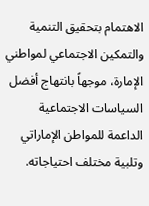الاهتمام بتحقيق التنمية والتمكين الاجتماعي لمواطني الإمارة، موجهاً بانتهاج أفضل السياسات الاجتماعية الداعمة للمواطن الإماراتي وتلبية مختلف احتياجاته.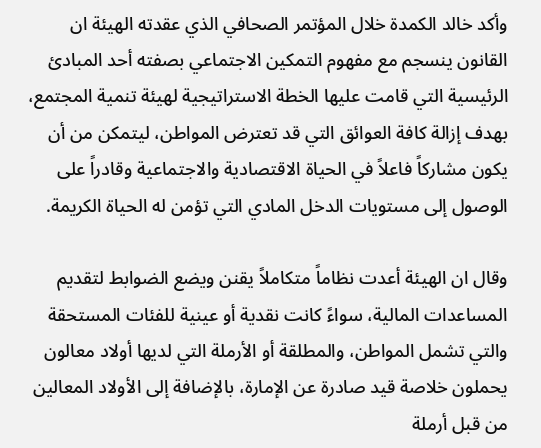وأكد خالد الكمدة خلال المؤتمر الصحافي الذي عقدته الهيئة ان القانون ينسجم مع مفهوم التمكين الاجتماعي بصفته أحد المبادئ الرئيسية التي قامت عليها الخطة الاستراتيجية لهيئة تنمية المجتمع، بهدف إزالة كافة العوائق التي قد تعترض المواطن، ليتمكن من أن يكون مشاركاً فاعلاً في الحياة الاقتصادية والاجتماعية وقادراً على الوصول إلى مستويات الدخل المادي التي تؤمن له الحياة الكريمة.

وقال ان الهيئة أعدت نظاماً متكاملاً يقنن ويضع الضوابط لتقديم المساعدات المالية، سواءً كانت نقدية أو عينية للفئات المستحقة والتي تشمل المواطن، والمطلقة أو الأرملة التي لديها أولاد معالون يحملون خلاصة قيد صادرة عن الإمارة، بالإضافة إلى الأولاد المعالين من قبل أرملة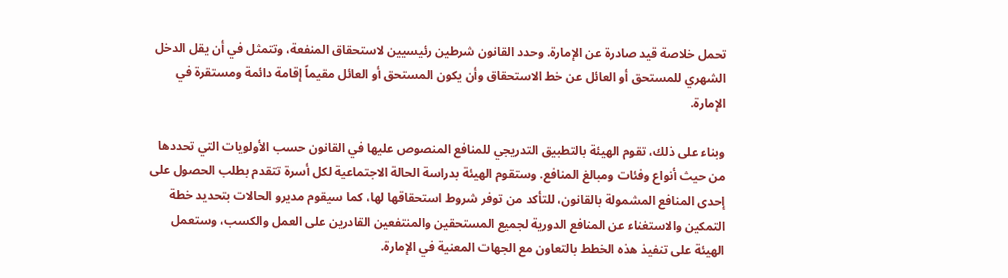تحمل خلاصة قيد صادرة عن الإمارة. وحدد القانون شرطين رئيسيين لاستحقاق المنفعة، وتتمثل في أن يقل الدخل الشهري للمستحق أو العائل عن خط الاستحقاق وأن يكون المستحق أو العائل مقيماً إقامة دائمة ومستقرة في الإمارة.

وبناء على ذلك، تقوم الهيئة بالتطبيق التدريجي للمنافع المنصوص عليها في القانون حسب الأولويات التي تحددها من حيث أنواع وفئات ومبالغ المنافع. وستقوم الهيئة بدراسة الحالة الاجتماعية لكل أسرة تتقدم بطلب الحصول على إحدى المنافع المشمولة بالقانون، للتأكد من توفر شروط استحقاقها لها، كما سيقوم مديرو الحالات بتحديد خطة التمكين والاستغناء عن المنافع الدورية لجميع المستحقين والمنتفعين القادرين على العمل والكسب، وستعمل الهيئة على تنفيذ هذه الخطط بالتعاون مع الجهات المعنية في الإمارة.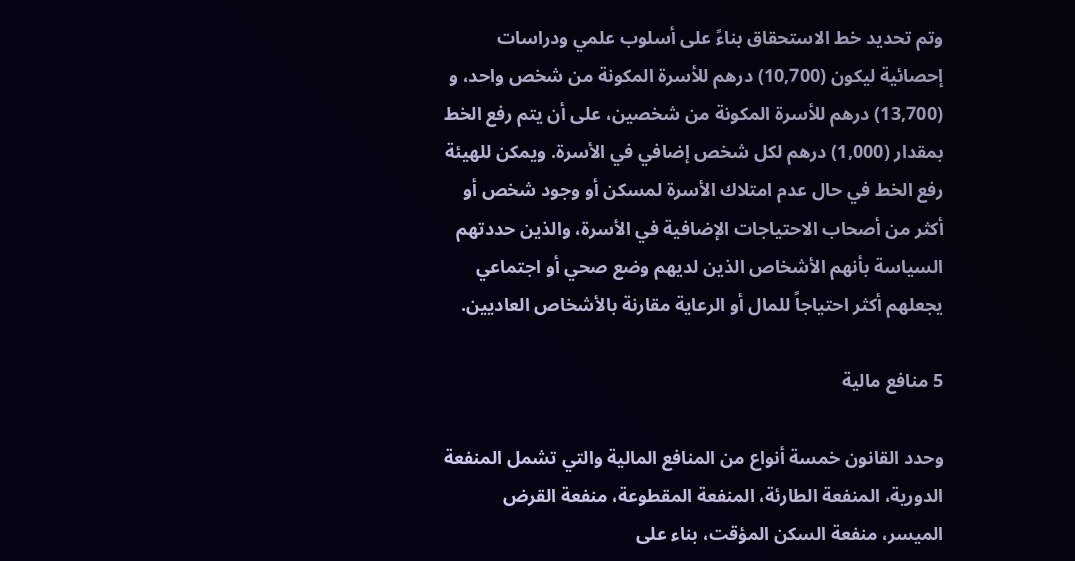وتم تحديد خط الاستحقاق بناءً على أسلوب علمي ودراسات إحصائية ليكون (10,700) درهم للأسرة المكونة من شخص واحد، و (13,700) درهم للأسرة المكونة من شخصين، على أن يتم رفع الخط بمقدار (1,000) درهم لكل شخص إضافي في الأسرة. ويمكن للهيئة رفع الخط في حال عدم امتلاك الأسرة لمسكن أو وجود شخص أو أكثر من أصحاب الاحتياجات الإضافية في الأسرة، والذين حددتهم السياسة بأنهم الأشخاص الذين لديهم وضع صحي أو اجتماعي يجعلهم أكثر احتياجاً للمال أو الرعاية مقارنة بالأشخاص العاديين.

5 منافع مالية

وحدد القانون خمسة أنواع من المنافع المالية والتي تشمل المنفعة الدورية، المنفعة الطارئة، المنفعة المقطوعة، منفعة القرض الميسر، منفعة السكن المؤقت، بناء على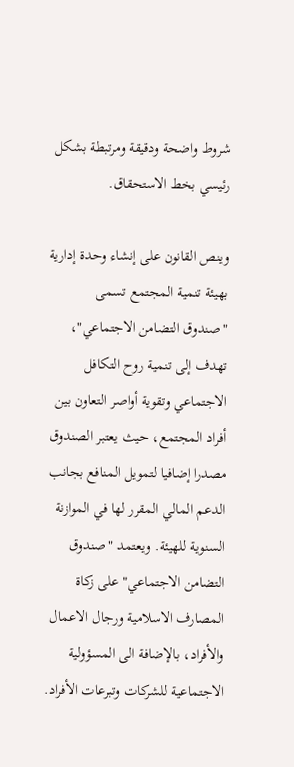شروط واضحة ودقيقة ومرتبطة بشكل رئيسي بخط الاستحقاق.

وينص القانون على إنشاء وحدة إدارية بهيئة تنمية المجتمع تسمى "صندوق التضامن الاجتماعي"، تهدف إلى تنمية روح التكافل الاجتماعي وتقوية أواصر التعاون بين أفراد المجتمع، حيث يعتبر الصندوق مصدرا إضافيا لتمويل المنافع بجانب الدعم المالي المقرر لها في الموازنة السنوية للهيئة. ويعتمد "صندوق التضامن الاجتماعي" على زكاة المصارف الاسلامية ورجال الاعمال والأفراد، بالإضافة الى المسؤولية الاجتماعية للشركات وتبرعات الأفراد.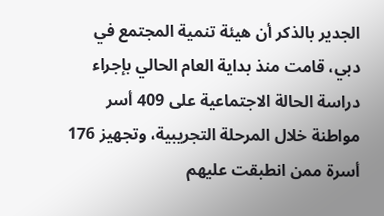الجدير بالذكر أن هيئة تنمية المجتمع في دبي، قامت منذ بداية العام الحالي بإجراء دراسة الحالة الاجتماعية على 409 أسر مواطنة خلال المرحلة التجريبية، وتجهيز 176 أسرة ممن انطبقت عليهم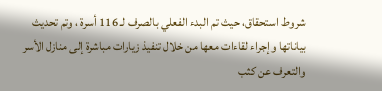شروط استحقاق، حيث تم البدء الفعلي بالصرف لـ 116 أسرة ، وتم تحديث بياناتها وإجراء لقاءات معها من خلال تنفيذ زيارات مباشرة إلى منازل الأسر والتعرف عن كثب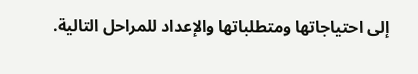إلى احتياجاتها ومتطلباتها والإعداد للمراحل التالية.